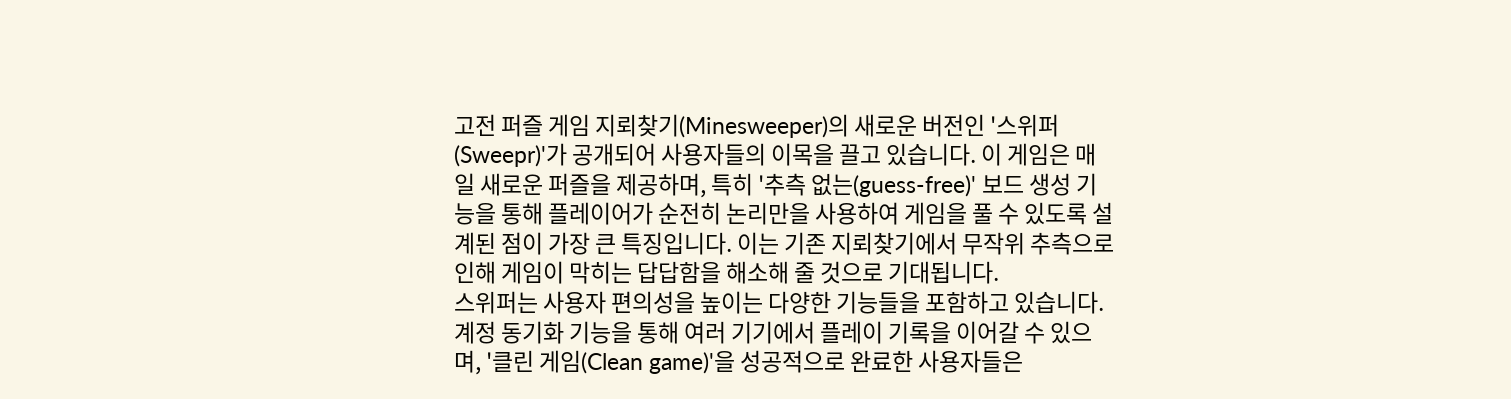고전 퍼즐 게임 지뢰찾기(Minesweeper)의 새로운 버전인 '스위퍼(Sweepr)'가 공개되어 사용자들의 이목을 끌고 있습니다. 이 게임은 매일 새로운 퍼즐을 제공하며, 특히 '추측 없는(guess-free)' 보드 생성 기능을 통해 플레이어가 순전히 논리만을 사용하여 게임을 풀 수 있도록 설계된 점이 가장 큰 특징입니다. 이는 기존 지뢰찾기에서 무작위 추측으로 인해 게임이 막히는 답답함을 해소해 줄 것으로 기대됩니다.
스위퍼는 사용자 편의성을 높이는 다양한 기능들을 포함하고 있습니다. 계정 동기화 기능을 통해 여러 기기에서 플레이 기록을 이어갈 수 있으며, '클린 게임(Clean game)'을 성공적으로 완료한 사용자들은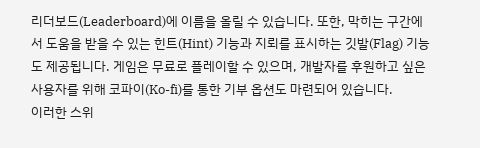리더보드(Leaderboard)에 이름을 올릴 수 있습니다. 또한, 막히는 구간에서 도움을 받을 수 있는 힌트(Hint) 기능과 지뢰를 표시하는 깃발(Flag) 기능도 제공됩니다. 게임은 무료로 플레이할 수 있으며, 개발자를 후원하고 싶은 사용자를 위해 코파이(Ko-fi)를 통한 기부 옵션도 마련되어 있습니다.
이러한 스위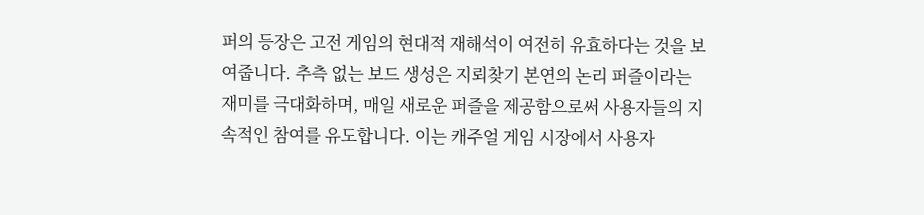퍼의 등장은 고전 게임의 현대적 재해석이 여전히 유효하다는 것을 보여줍니다. 추측 없는 보드 생성은 지뢰찾기 본연의 논리 퍼즐이라는 재미를 극대화하며, 매일 새로운 퍼즐을 제공함으로써 사용자들의 지속적인 참여를 유도합니다. 이는 캐주얼 게임 시장에서 사용자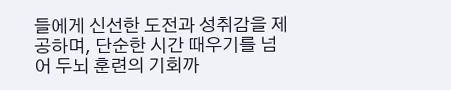들에게 신선한 도전과 성취감을 제공하며, 단순한 시간 때우기를 넘어 두뇌 훈련의 기회까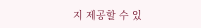지 제공할 수 있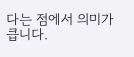다는 점에서 의미가 큽니다.